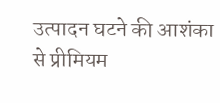उत्पादन घटने की आशंका से प्रीमियम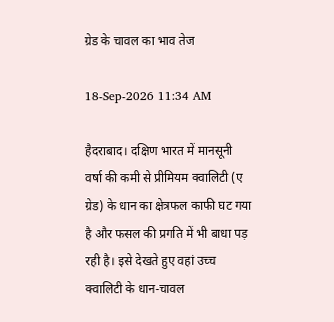ग्रेड के चावल का भाव तेज

18-Sep-2026 11:34 AM

हैदराबाद। दक्षिण भारत में मानसूनी वर्षा की कमी से प्रीमियम क्वालिटी (ए ग्रेड) के धान का क्षेत्रफल काफी घट गया है और फसल की प्रगति में भी बाधा पड़ रही है। इसे देखते हुए वहां उच्च क्वालिटी के धान-चावल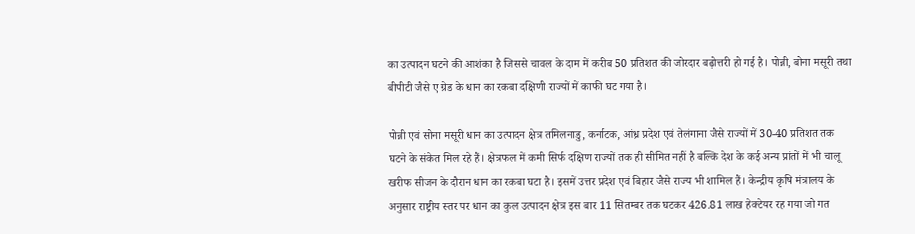का उत्पादन घटने की आशंका है जिससे चावल के दाम में करीब 50 प्रतिशत की जोरदार बढ़ोत्तरी हो गई है। पोन्नी, बोना मसूरी तथा बीपीटी जैसे ए ग्रेड के धान का रकबा दक्षिणी राज्यों में काफी घट गया है।

पोन्नी एवं सोना मसूरी धान का उत्पादन क्षेत्र तमिलनाडु, कर्नाटक, आंध्र प्रदेश एवं तेलंगाना जैसे राज्यों में 30-40 प्रतिशत तक घटने के संकेत मिल रहे हैं। क्षेत्रफल में कमी सिर्फ दक्षिण राज्यों तक ही सीमित नहीं है बल्कि देश के कई अन्य प्रांतों में भी चालू खरीफ सीजन के दौरान धान का रकबा घटा है। इसमें उत्तर प्रदेश एवं बिहार जैसे राज्य भी शामिल हैं। केन्द्रीय कृषि मंत्रालय के अनुसार राष्ट्रीय स्तर पर धान का कुल उत्पादन क्षेत्र इस बार 11 सितम्बर तक घटकर 426.81 लाख हेक्टेयर रह गया जो गत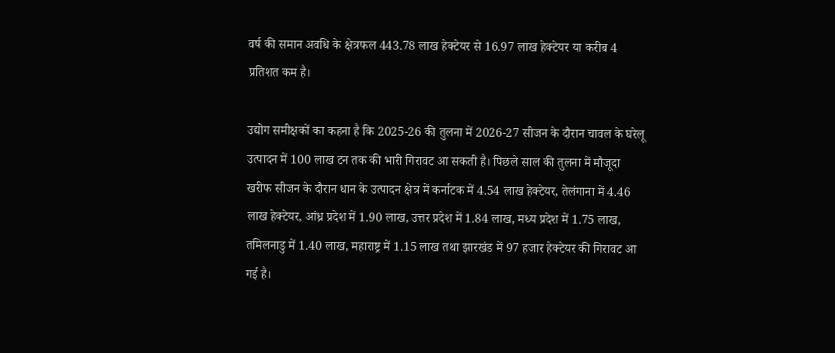वर्ष की समान अवधि के क्षेत्रफल 443.78 लाख हेक्टेयर से 16.97 लाख हेक्टेयर या करीब 4 प्रतिशत कम है।

उद्योग समीक्षकों का कहना है कि 2025-26 की तुलना में 2026-27 सीजन के दौरान चावल के घरेलू उत्पादन में 100 लाख टन तक की भारी गिरावट आ सकती है। पिछले साल की तुलना में मौजूदा खरीफ सीजन के दौरान धान के उत्पादन क्षेत्र में कर्नाटक में 4.54 लाख हेक्टेयर, तेलंगाना में 4.46 लाख हेक्टेयर, आंध्र प्रदेश में 1.90 लाख, उत्तर प्रदेश में 1.84 लाख, मध्य प्रदेश में 1.75 लाख, तमिलनाडु में 1.40 लाख, महाराष्ट्र में 1.15 लाख तथा झारखंड में 97 हजार हेक्टेयर की गिरावट आ गई है।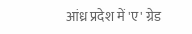आंध्र प्रदेश में 'ए' ग्रेड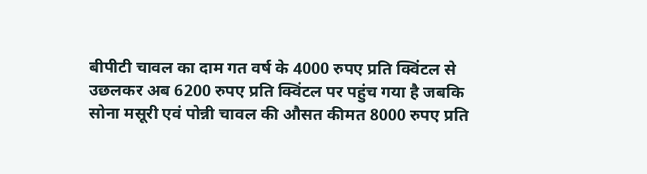बीपीटी चावल का दाम गत वर्ष के 4000 रुपए प्रति क्विंटल से उछलकर अब 6200 रुपए प्रति क्विंटल पर पहुंच गया है जबकि सोना मसूरी एवं पोन्नी चावल की औसत कीमत 8000 रुपए प्रति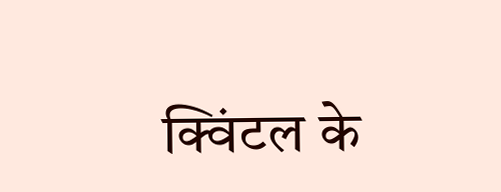क्विंटल के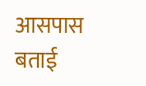आसपास बताई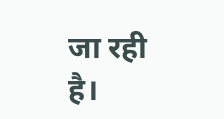जा रही है।